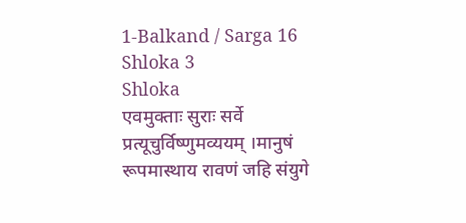1-Balkand / Sarga 16
Shloka 3
Shloka
एवमुक्ताः सुराः सर्वे प्रत्यूचुर्विष्णुमव्ययम् ।मानुषं रूपमास्थाय रावणं जहि संयुगे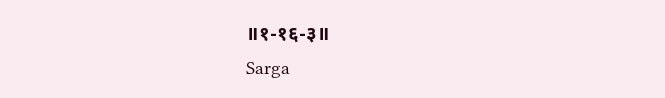॥१-१६-३॥
Sarga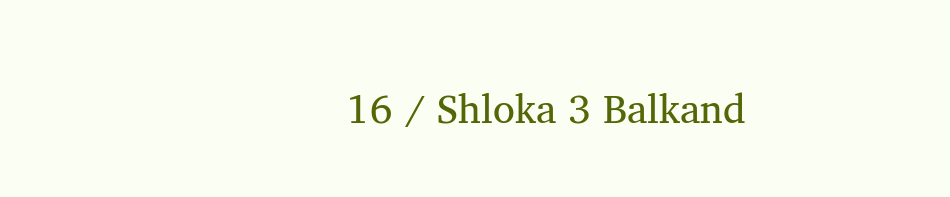16 / Shloka 3 Balkand